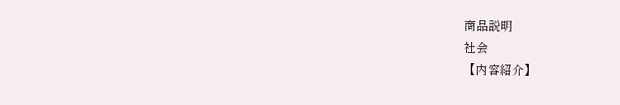商品説明
社会
【内容紹介】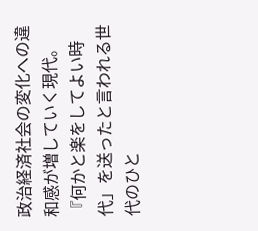政治経済社会の変化への違和感が増していく現代。
『何かと楽をしてよい時代」を送ったと言われる世代のひと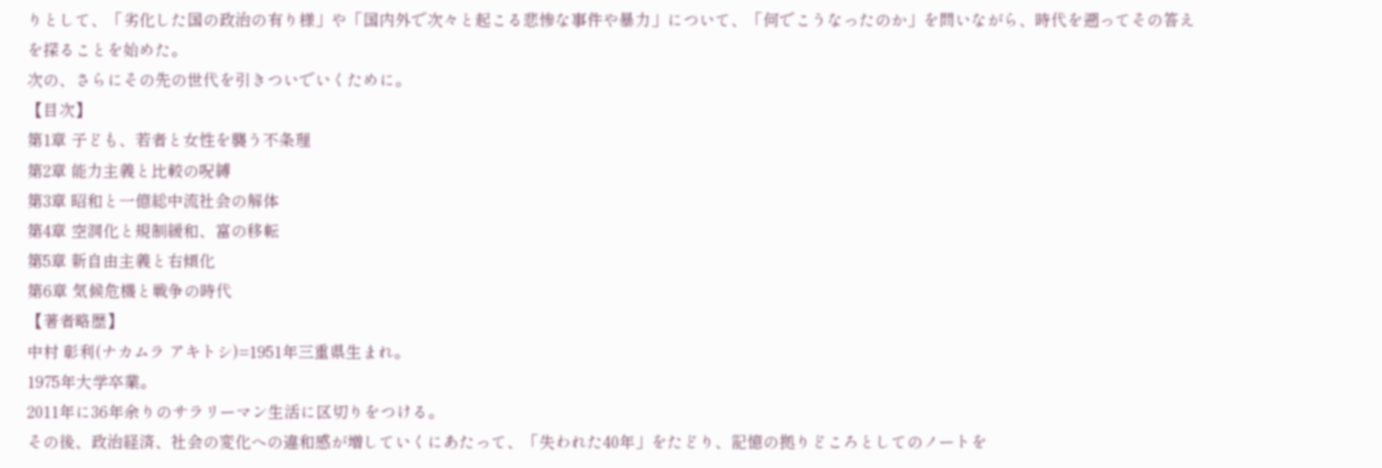りとして、「劣化した国の政治の有り様」や「国内外で次々と起こる悲惨な事件や暴力」について、「何でこうなったのか」を問いながら、時代を遡ってその答えを探ることを始めた。
次の、さらにその先の世代を引きついでいくために。
【目次】
第1章 子ども、若者と女性を襲う不条理
第2章 能力主義と比較の呪縛
第3章 昭和と一億総中流社会の解体
第4章 空洞化と規制緩和、富の移転
第5章 新自由主義と右傾化
第6章 気候危機と戦争の時代
【著者略歴】
中村 彰利(ナカムラ アキトシ)=1951年三重県生まれ。
1975年大学卒業。
2011年に36年余りのサラリーマン生活に区切りをつける。
その後、政治経済、社会の変化への違和感が増していくにあたって、「失われた40年」をたどり、記憶の拠りどころとしてのノートを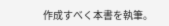作成すべく本書を執筆。